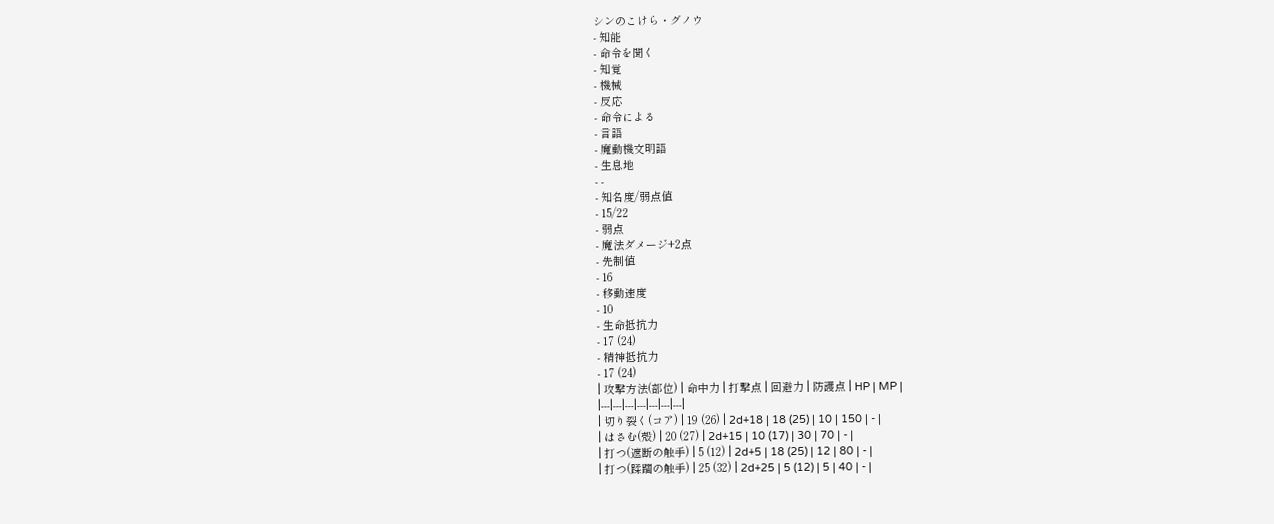シンのこけら・グノウ
- 知能
- 命令を聞く
- 知覚
- 機械
- 反応
- 命令による
- 言語
- 魔動機文明語
- 生息地
- -
- 知名度/弱点値
- 15/22
- 弱点
- 魔法ダメージ+2点
- 先制値
- 16
- 移動速度
- 10
- 生命抵抗力
- 17 (24)
- 精神抵抗力
- 17 (24)
| 攻撃方法(部位) | 命中力 | 打撃点 | 回避力 | 防護点 | HP | MP |
|---|---|---|---|---|---|---|
| 切り裂く(コア) | 19 (26) | 2d+18 | 18 (25) | 10 | 150 | - |
| はさむ(殻) | 20 (27) | 2d+15 | 10 (17) | 30 | 70 | - |
| 打つ(遮断の触手) | 5 (12) | 2d+5 | 18 (25) | 12 | 80 | - |
| 打つ(蹂躙の触手) | 25 (32) | 2d+25 | 5 (12) | 5 | 40 | - |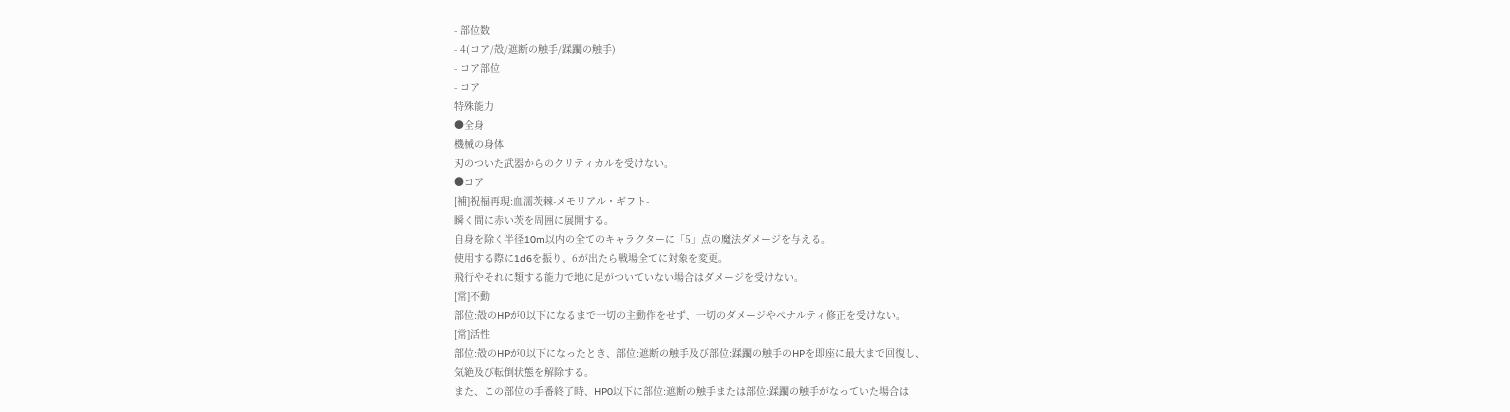- 部位数
- 4(コア/殻/遮断の触手/蹂躙の触手)
- コア部位
- コア
特殊能力
●全身
機械の身体
刃のついた武器からのクリティカルを受けない。
●コア
[補]祝福再現:血濡茨棘-メモリアル・ギフト-
瞬く間に赤い茨を周囲に展開する。
自身を除く半径10m以内の全てのキャラクターに「5」点の魔法ダメージを与える。
使用する際に1d6を振り、6が出たら戦場全てに対象を変更。
飛行やそれに類する能力で地に足がついていない場合はダメージを受けない。
[常]不動
部位:殻のHPが0以下になるまで一切の主動作をせず、一切のダメージやペナルティ修正を受けない。
[常]活性
部位:殻のHPが0以下になったとき、部位:遮断の触手及び部位:蹂躙の触手のHPを即座に最大まで回復し、
気絶及び転倒状態を解除する。
また、この部位の手番終了時、HP0以下に部位:遮断の触手または部位:蹂躙の触手がなっていた場合は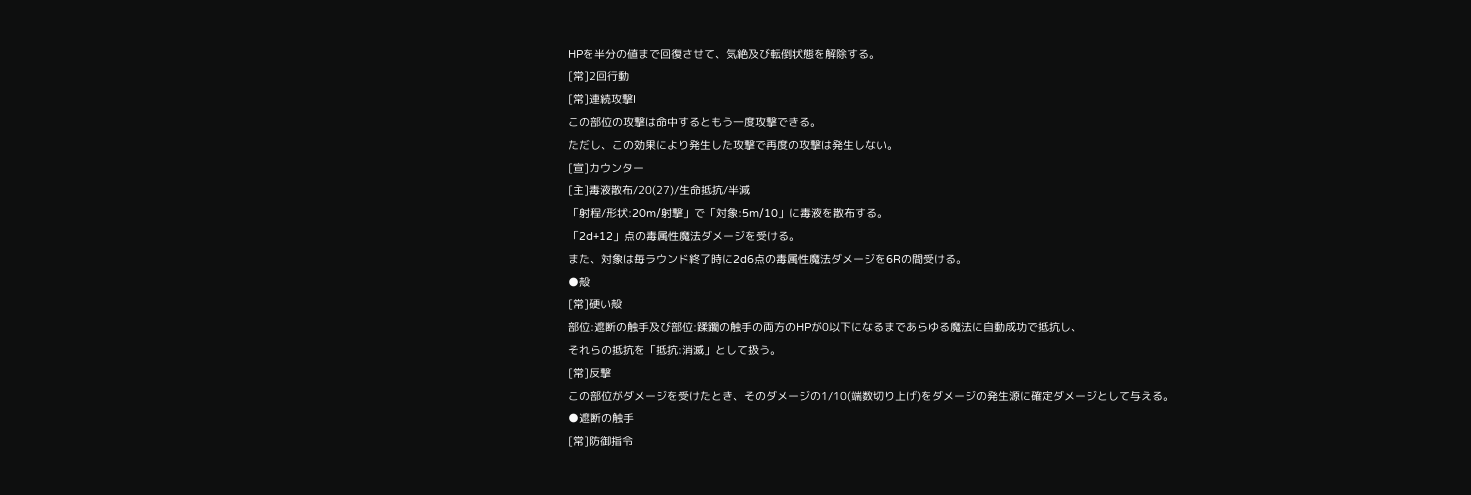HPを半分の値まで回復させて、気絶及び転倒状態を解除する。
[常]2回行動
[常]連続攻撃Ⅰ
この部位の攻撃は命中するともう一度攻撃できる。
ただし、この効果により発生した攻撃で再度の攻撃は発生しない。
[宣]カウンター
[主]毒液散布/20(27)/生命抵抗/半減
「射程/形状:20m/射撃」で「対象:5m/10」に毒液を散布する。
「2d+12」点の毒属性魔法ダメージを受ける。
また、対象は毎ラウンド終了時に2d6点の毒属性魔法ダメージを6Rの間受ける。
●殻
[常]硬い殻
部位:遮断の触手及び部位:蹂躙の触手の両方のHPが0以下になるまであらゆる魔法に自動成功で抵抗し、
それらの抵抗を「抵抗:消滅」として扱う。
[常]反撃
この部位がダメージを受けたとき、そのダメージの1/10(端数切り上げ)をダメージの発生源に確定ダメージとして与える。
●遮断の触手
[常]防御指令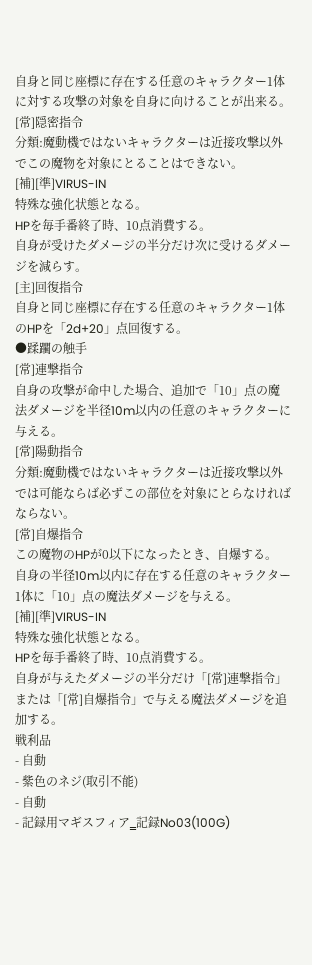自身と同じ座標に存在する任意のキャラクター1体に対する攻撃の対象を自身に向けることが出来る。
[常]隠密指令
分類:魔動機ではないキャラクターは近接攻撃以外でこの魔物を対象にとることはできない。
[補][準]VIRUS-IN
特殊な強化状態となる。
HPを毎手番終了時、10点消費する。
自身が受けたダメージの半分だけ次に受けるダメージを減らす。
[主]回復指令
自身と同じ座標に存在する任意のキャラクター1体のHPを「2d+20」点回復する。
●蹂躙の触手
[常]連撃指令
自身の攻撃が命中した場合、追加で「10」点の魔法ダメージを半径10m以内の任意のキャラクターに与える。
[常]陽動指令
分類:魔動機ではないキャラクターは近接攻撃以外では可能ならば必ずこの部位を対象にとらなければならない。
[常]自爆指令
この魔物のHPが0以下になったとき、自爆する。
自身の半径10m以内に存在する任意のキャラクター1体に「10」点の魔法ダメージを与える。
[補][準]VIRUS-IN
特殊な強化状態となる。
HPを毎手番終了時、10点消費する。
自身が与えたダメージの半分だけ「[常]連撃指令」または「[常]自爆指令」で与える魔法ダメージを追加する。
戦利品
- 自動
- 紫色のネジ(取引不能)
- 自動
- 記録用マギスフィア‗記録No03(100G)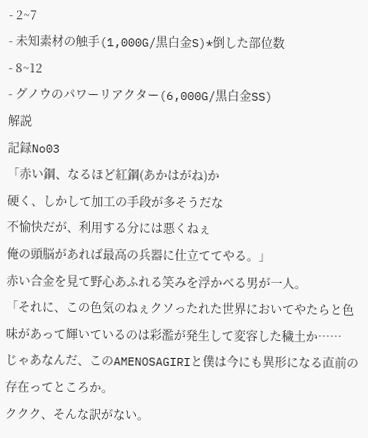- 2~7
- 未知素材の触手(1,000G/黒白金S)*倒した部位数
- 8~12
- グノウのパワーリアクター(6,000G/黒白金SS)
解説
記録No03
「赤い鋼、なるほど紅鋼(あかはがね)か
硬く、しかして加工の手段が多そうだな
不愉快だが、利用する分には悪くねぇ
俺の頭脳があれば最高の兵器に仕立ててやる。」
赤い合金を見て野心あふれる笑みを浮かべる男が一人。
「それに、この色気のねぇクソったれた世界においてやたらと色味があって輝いているのは彩濫が発生して変容した穢土か……
じゃあなんだ、このAMENOSAGIRIと僕は今にも異形になる直前の存在ってところか。
ククク、そんな訳がない。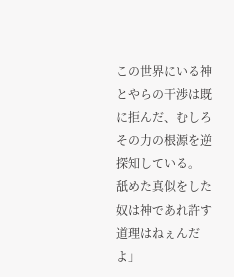この世界にいる神とやらの干渉は既に拒んだ、むしろその力の根源を逆探知している。
舐めた真似をした奴は神であれ許す道理はねぇんだよ」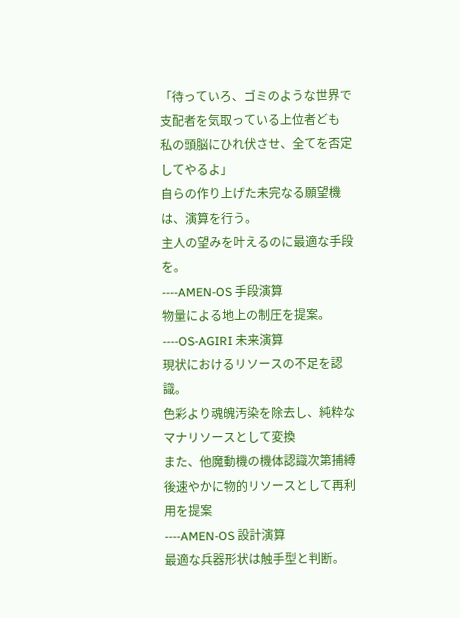「待っていろ、ゴミのような世界で支配者を気取っている上位者ども
私の頭脳にひれ伏させ、全てを否定してやるよ」
自らの作り上げた未完なる願望機は、演算を行う。
主人の望みを叶えるのに最適な手段を。
----AMEN-OS 手段演算
物量による地上の制圧を提案。
----OS-AGIRI 未来演算
現状におけるリソースの不足を認識。
色彩より魂魄汚染を除去し、純粋なマナリソースとして変換
また、他魔動機の機体認識次第捕縛後速やかに物的リソースとして再利用を提案
----AMEN-OS 設計演算
最適な兵器形状は触手型と判断。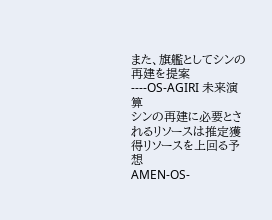また、旗艦としてシンの再建を提案
----OS-AGIRI 未来演算
シンの再建に必要とされるリソースは推定獲得リソースを上回る予想
AMEN-OS-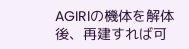AGIRIの機体を解体後、再建すれば可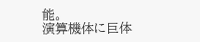能。
演算機体に巨体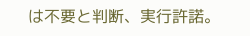は不要と判断、実行許諾。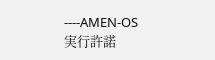----AMEN-OS
実行許諾